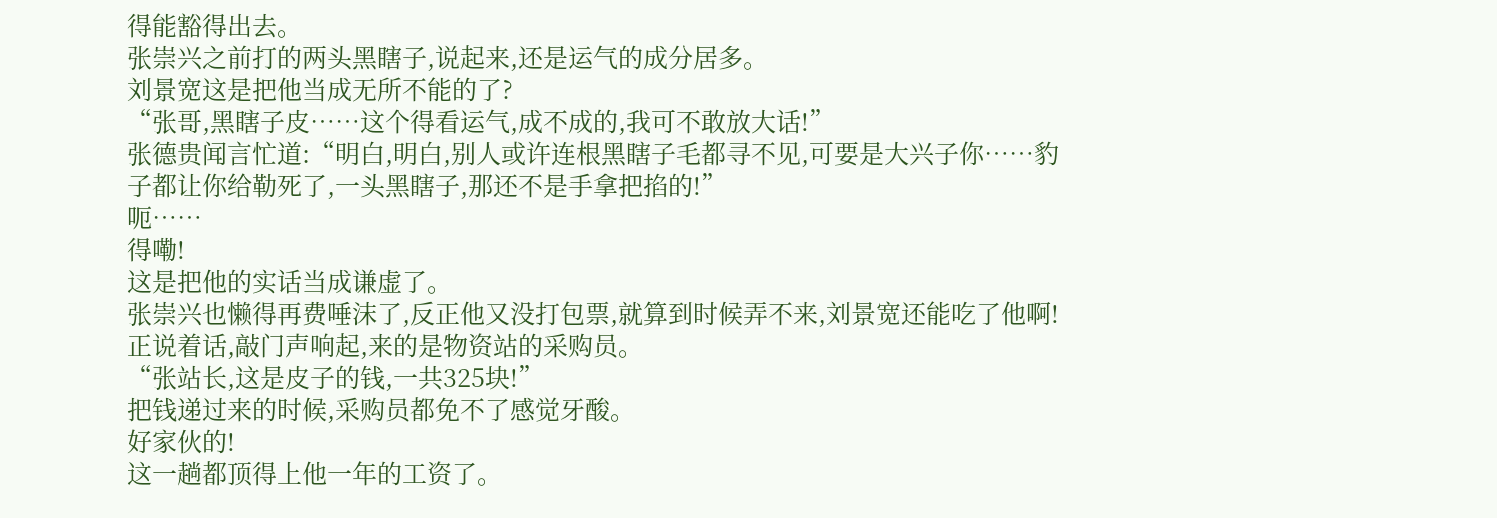得能豁得出去。
张崇兴之前打的两头黑瞎子,说起来,还是运气的成分居多。
刘景宽这是把他当成无所不能的了?
“张哥,黑瞎子皮……这个得看运气,成不成的,我可不敢放大话!”
张德贵闻言忙道:“明白,明白,别人或许连根黑瞎子毛都寻不见,可要是大兴子你……豹子都让你给勒死了,一头黑瞎子,那还不是手拿把掐的!”
呃……
得嘞!
这是把他的实话当成谦虚了。
张崇兴也懒得再费唾沫了,反正他又没打包票,就算到时候弄不来,刘景宽还能吃了他啊!
正说着话,敲门声响起,来的是物资站的采购员。
“张站长,这是皮子的钱,一共325块!”
把钱递过来的时候,采购员都免不了感觉牙酸。
好家伙的!
这一趟都顶得上他一年的工资了。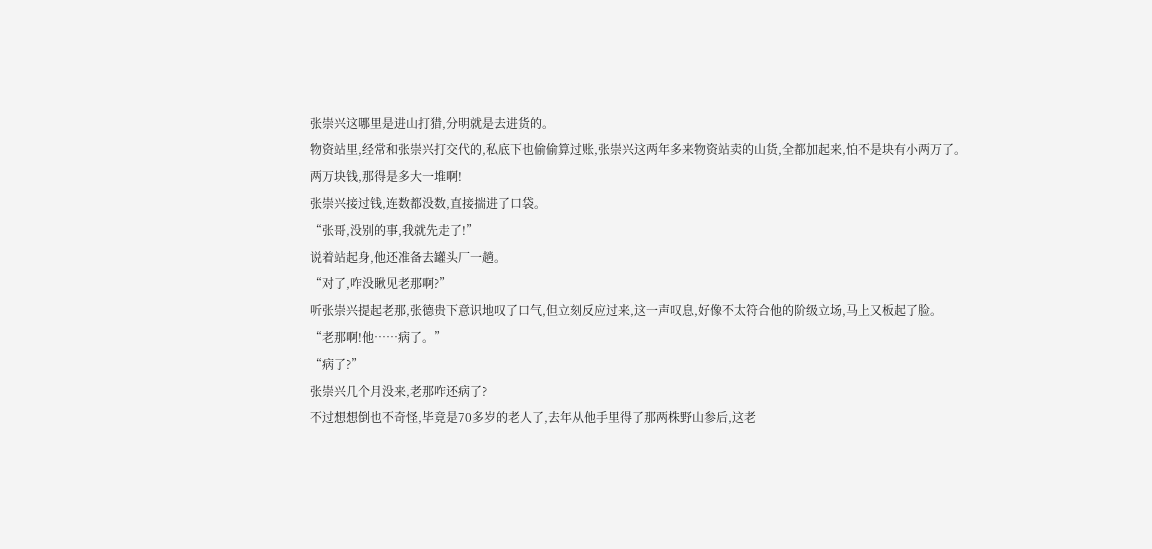张崇兴这哪里是进山打猎,分明就是去进货的。
物资站里,经常和张崇兴打交代的,私底下也偷偷算过账,张崇兴这两年多来物资站卖的山货,全都加起来,怕不是块有小两万了。
两万块钱,那得是多大一堆啊!
张崇兴接过钱,连数都没数,直接揣进了口袋。
“张哥,没别的事,我就先走了!”
说着站起身,他还准备去罐头厂一趟。
“对了,咋没瞅见老那啊?”
听张崇兴提起老那,张德贵下意识地叹了口气,但立刻反应过来,这一声叹息,好像不太符合他的阶级立场,马上又板起了脸。
“老那啊!他……病了。”
“病了?”
张崇兴几个月没来,老那咋还病了?
不过想想倒也不奇怪,毕竟是70多岁的老人了,去年从他手里得了那两株野山参后,这老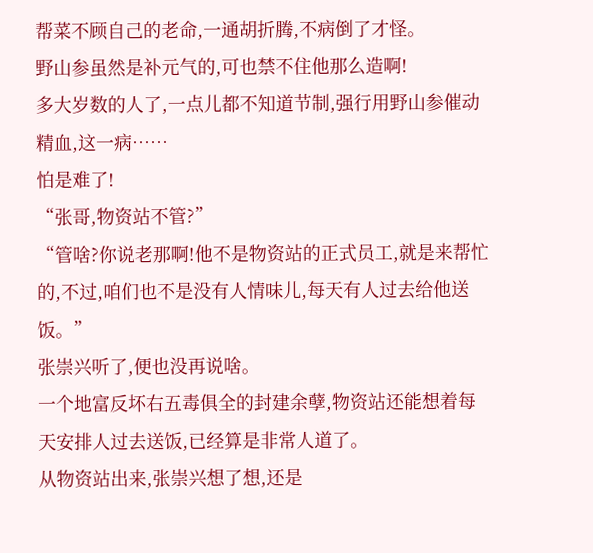帮菜不顾自己的老命,一通胡折腾,不病倒了才怪。
野山参虽然是补元气的,可也禁不住他那么造啊!
多大岁数的人了,一点儿都不知道节制,强行用野山参催动精血,这一病……
怕是难了!
“张哥,物资站不管?”
“管啥?你说老那啊!他不是物资站的正式员工,就是来帮忙的,不过,咱们也不是没有人情味儿,每天有人过去给他送饭。”
张崇兴听了,便也没再说啥。
一个地富反坏右五毒俱全的封建余孽,物资站还能想着每天安排人过去送饭,已经算是非常人道了。
从物资站出来,张崇兴想了想,还是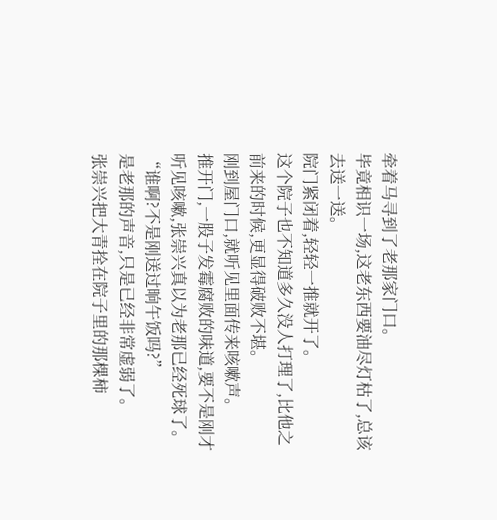牵着马寻到了老那家门口。
毕竟相识一场,这老东西要油尽灯枯了,总该去送一送。
院门紧闭着,轻轻一推就开了。
这个院子也不知道多久没人打理了,比他之前来的时候,更显得破败不堪。
刚到屋门口,就听见里面传来咳嗽声。
推开门,一股子发霉腐败的味道,要不是刚才听见咳嗽,张崇兴真以为老那已经死球了。
“谁啊?不是刚送过晌午饭吗?”
是老那的声音,只是已经非常虚弱了。
张崇兴把大青拴在院子里的那棵柿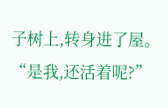子树上,转身进了屋。
“是我,还活着呢?”